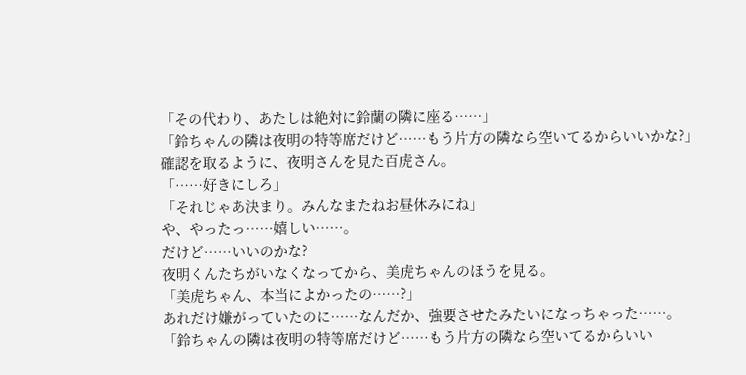「その代わり、あたしは絶対に鈴蘭の隣に座る……」
「鈴ちゃんの隣は夜明の特等席だけど……もう片方の隣なら空いてるからいいかな?」
確認を取るように、夜明さんを見た百虎さん。
「……好きにしろ」
「それじゃあ決まり。みんなまたねお昼休みにね」
や、やったっ……嬉しい……。
だけど……いいのかな?
夜明くんたちがいなくなってから、美虎ちゃんのほうを見る。
「美虎ちゃん、本当によかったの……?」
あれだけ嫌がっていたのに……なんだか、強要させたみたいになっちゃった……。
「鈴ちゃんの隣は夜明の特等席だけど……もう片方の隣なら空いてるからいい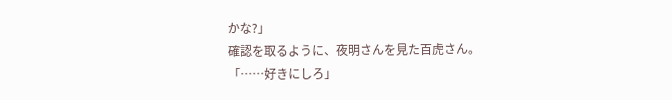かな?」
確認を取るように、夜明さんを見た百虎さん。
「……好きにしろ」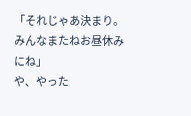「それじゃあ決まり。みんなまたねお昼休みにね」
や、やった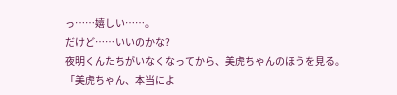っ……嬉しい……。
だけど……いいのかな?
夜明くんたちがいなくなってから、美虎ちゃんのほうを見る。
「美虎ちゃん、本当によ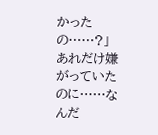かったの……?」
あれだけ嫌がっていたのに……なんだ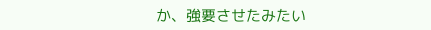か、強要させたみたい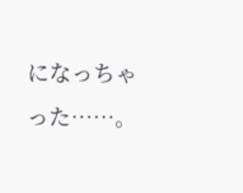になっちゃった……。